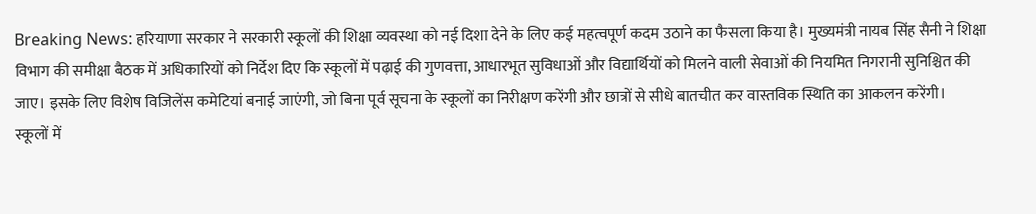Breaking News: हरियाणा सरकार ने सरकारी स्कूलों की शिक्षा व्यवस्था को नई दिशा देने के लिए कई महत्वपूर्ण कदम उठाने का फैसला किया है। मुख्यमंत्री नायब सिंह सैनी ने शिक्षा विभाग की समीक्षा बैठक में अधिकारियों को निर्देश दिए कि स्कूलों में पढ़ाई की गुणवत्ता, आधारभूत सुविधाओं और विद्यार्थियों को मिलने वाली सेवाओं की नियमित निगरानी सुनिश्चित की जाए। इसके लिए विशेष विजिलेंस कमेटियां बनाई जाएंगी, जो बिना पूर्व सूचना के स्कूलों का निरीक्षण करेंगी और छात्रों से सीधे बातचीत कर वास्तविक स्थिति का आकलन करेंगी।
स्कूलों में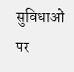सुविधाओं पर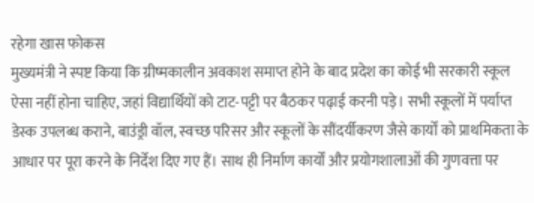रहेगा खास फोकस
मुख्यमंत्री ने स्पष्ट किया कि ग्रीष्मकालीन अवकाश समाप्त होने के बाद प्रदेश का कोई भी सरकारी स्कूल ऐसा नहीं होना चाहिए, जहां विद्यार्थियों को टाट-पट्टी पर बैठकर पढ़ाई करनी पड़े। सभी स्कूलों में पर्याप्त डेस्क उपलब्ध कराने, बाउंड्री वॉल, स्वच्छ परिसर और स्कूलों के सौंदर्यीकरण जैसे कार्यों को प्राथमिकता के आधार पर पूरा करने के निर्देश दिए गए हैं। साथ ही निर्माण कार्यों और प्रयोगशालाओं की गुणवत्ता पर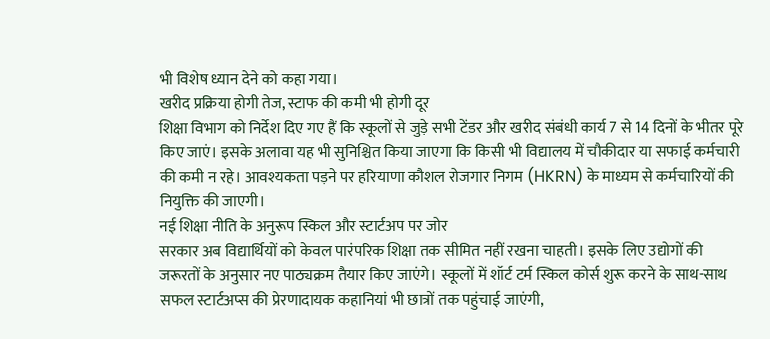भी विशेष ध्यान देने को कहा गया।
खरीद प्रक्रिया होगी तेज, स्टाफ की कमी भी होगी दूर
शिक्षा विभाग को निर्देश दिए गए हैं कि स्कूलों से जुड़े सभी टेंडर और खरीद संबंधी कार्य 7 से 14 दिनों के भीतर पूरे किए जाएं। इसके अलावा यह भी सुनिश्चित किया जाएगा कि किसी भी विद्यालय में चौकीदार या सफाई कर्मचारी की कमी न रहे। आवश्यकता पड़ने पर हरियाणा कौशल रोजगार निगम (HKRN) के माध्यम से कर्मचारियों की नियुक्ति की जाएगी।
नई शिक्षा नीति के अनुरूप स्किल और स्टार्टअप पर जोर
सरकार अब विद्यार्थियों को केवल पारंपरिक शिक्षा तक सीमित नहीं रखना चाहती। इसके लिए उद्योगों की जरूरतों के अनुसार नए पाठ्यक्रम तैयार किए जाएंगे। स्कूलों में शॉर्ट टर्म स्किल कोर्स शुरू करने के साथ-साथ सफल स्टार्टअप्स की प्रेरणादायक कहानियां भी छात्रों तक पहुंचाई जाएंगी,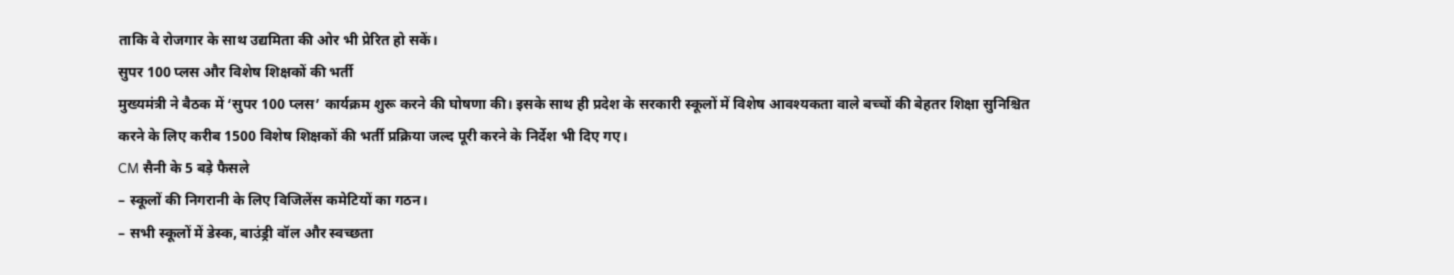ताकि वे रोजगार के साथ उद्यमिता की ओर भी प्रेरित हो सकें।
सुपर 100 प्लस और विशेष शिक्षकों की भर्ती
मुख्यमंत्री ने बैठक में ‘सुपर 100 प्लस’ कार्यक्रम शुरू करने की घोषणा की। इसके साथ ही प्रदेश के सरकारी स्कूलों में विशेष आवश्यकता वाले बच्चों की बेहतर शिक्षा सुनिश्चित करने के लिए करीब 1500 विशेष शिक्षकों की भर्ती प्रक्रिया जल्द पूरी करने के निर्देश भी दिए गए।
CM सैनी के 5 बड़े फैसले
– स्कूलों की निगरानी के लिए विजिलेंस कमेटियों का गठन।
– सभी स्कूलों में डेस्क, बाउंड्री वॉल और स्वच्छता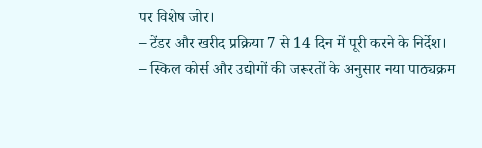पर विशेष जोर।
– टेंडर और खरीद प्रक्रिया 7 से 14 दिन में पूरी करने के निर्देश।
– स्किल कोर्स और उद्योगों की जरूरतों के अनुसार नया पाठ्यक्रम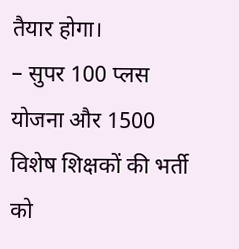तैयार होगा।
– सुपर 100 प्लस योजना और 1500 विशेष शिक्षकों की भर्ती को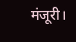मंजूरी।